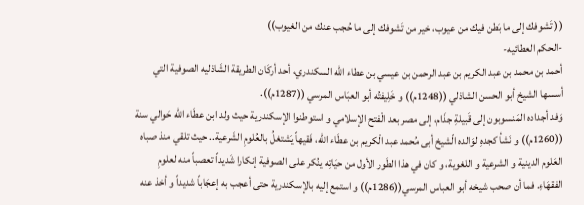(( تَشوفك إلى ما بَطن فيك من عيوب، خير من تَشوفك إلى ما حُجب عنك من الغيوب))
-الحكم العطائيه-
أحمد بن محمد بن عبد الكريم بن عبد الرحمن بن عيسي بن عطاء الله السكندري، أحد أركَان الطريقة الشَاذليه الصوفية التي أسسها الشيخ أبو الحسن الشاذلي ((1248م)) و خَلِيفتُه أبو العبَاس المرسي ((1287م)).
وَفد أجداده المَنسوبون إلى قَبيلةِ جذَام، إلى مصر بعد الْفتح الإسلامي و استوطنوا الإسكندرية حيث ولد ابن عطَاء الله حَوالي سنة ((1260م)) و نَشأ كجدهِ لوَالده الّشيخ أبى مُحمد عبد الْكريم بن عطَاء الله، فَقيهاً يَشتغلُ بالعُلومِ الشَرعية.. حيث تلقي منذ صباه العَلوم الدينية و الشرعية و اللغوية، و كان في هذا الطَور الأول من حيَاتِه ينُكر على الصوفية إنكارا شَديداً تعصباً منه لعلومِ الفقهَاءِ. فما أن صحب شيخه أبو العباس المرسي((1286م)) و استمع إليه بالإسكندرية حتى أعجب به إعجَاباً شديداً و أخذ عنه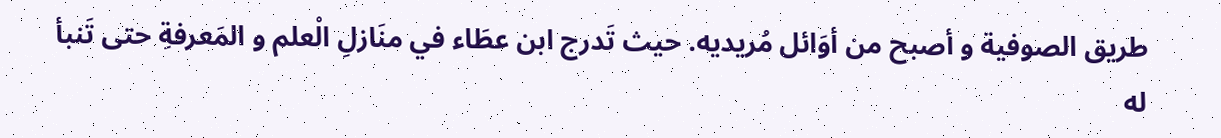طريق الصوفية و أصبح من أوَائل مُريديه. حيث تَدرج ابن عطَاء في منَازلِ الْعلم و المَعرفةِ حتى تَنبأ له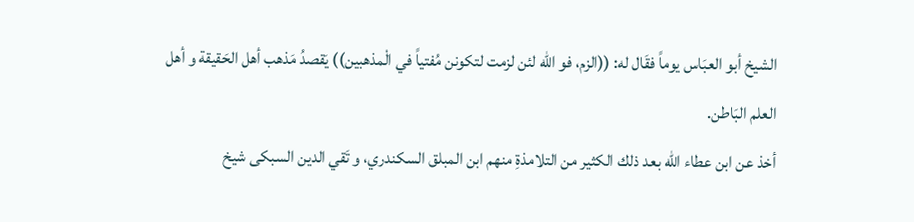الشيخ أبو العبَاس يوماً فقَال له: ((الزم، فو الله لئن لزمت لتكونن مُفتياً في الْمذهبين)) يَقصدُ مَذهب أهل الحَقيقة و أهل العلم البَاطن.
أخذ عن ابن عطاء الله بعد ذلك الكثير من التلامذةِ منهم ابن المبلق السكندري، و تَقي الدين السبكى شيخ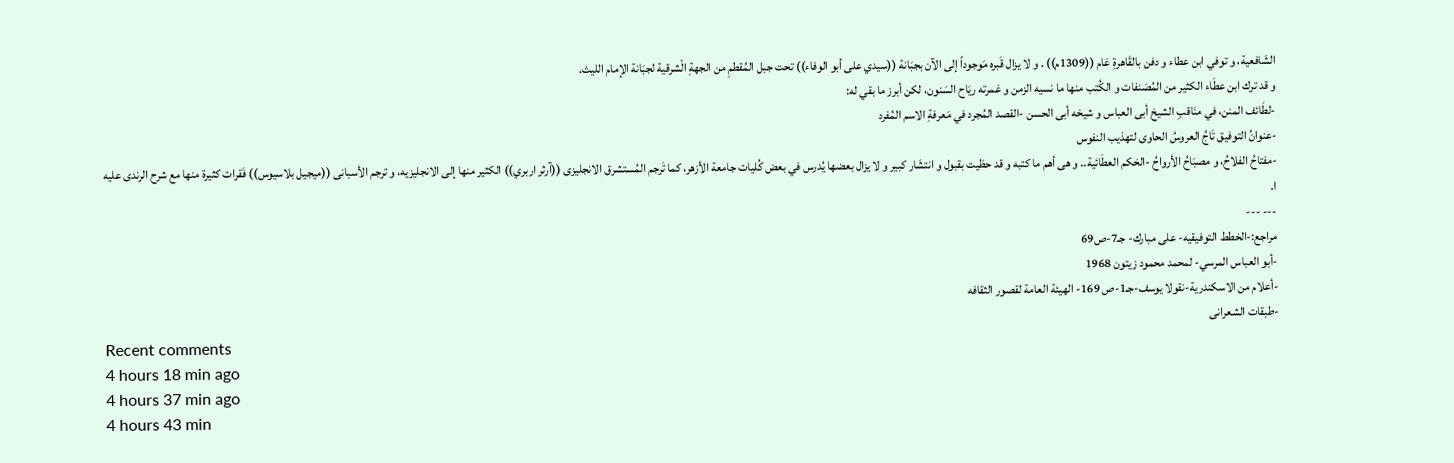الشَافعية، و توفي ابن عطاء و دفن بالقَاهرةِ عَام ((1309م)) . و لا يزال قَبره مَوجوداً إلى الآن بجبَانة ((سيدي على أبو الوفاء)) تحت جبل المُقطمِ من الجهةِ الْشرقية لجبَانة الإمام الليث.
و قد ترك ابن عطَاء الكثير من المُصَنفات و الكُتب منها ما نسيه الزمن و غمرته ريَاح السَنون، لكن أبرز ما بقي له:
-لطَائف المنن، في منَاقبِ الشيخ أبى العباس و شيخه أبى الحسن -القصد المُجرد في مَعرفةِ الاسم المُفرد
-عنوانُ التوفيق تَاجُ العروسُ الحاوى لتهذيب النفوس
-مفتاحُ الفلاحُ، و مصبَاحُ الأرواحُ -الحَكم العطَائية.. و هى أهم ما كتبه و قد حظيت بقبول و انتشَار كبير و لا يزال بعضها يُدرس في بعض كُليات جامعة الأزهر، كما تَرجم المُستشرق الانجليزى ((آرثر اربري)) الكثير منها إلى الانجليزيه، و ترجم الأسبانى ((ميجيل بلاسيوس)) فَقرات كثيرة منها مع شرح الرندى عليه
ا.
--- ---
مراجع:-الخطط التوفيقيه- على مبارك- جـ7-ص69
-أبو العباس المرسي- لمحمد محمود زيتون 1968
-أعلام من الاسكندرية-نقولا يوسف-جـ1-ص 169- الهيئة العامة لقصور الثقافه
-طبقات الشعرانى
Recent comments
4 hours 18 min ago
4 hours 37 min ago
4 hours 43 min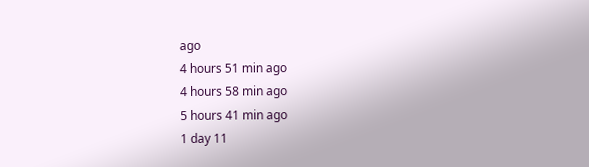ago
4 hours 51 min ago
4 hours 58 min ago
5 hours 41 min ago
1 day 11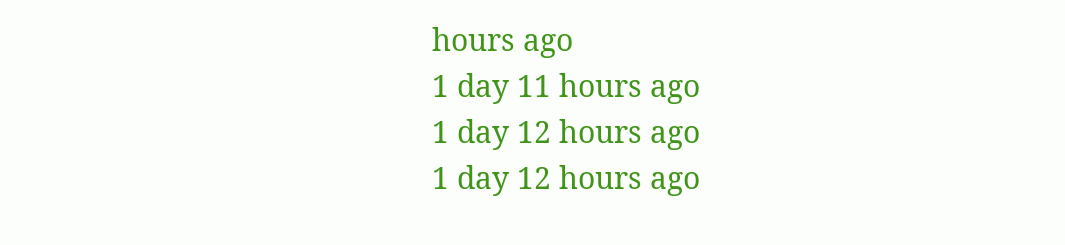hours ago
1 day 11 hours ago
1 day 12 hours ago
1 day 12 hours ago